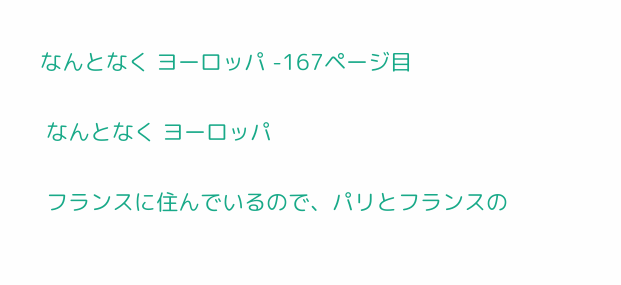なんとなく ヨーロッパ -167ページ目

 なんとなく ヨーロッパ

 フランスに住んでいるので、パリとフランスの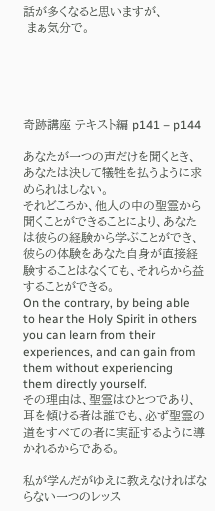話が多くなると思いますが、
 まぁ気分で。





奇跡講座 テキスト編 p141 – p144

あなたが一つの声だけを聞くとき、あなたは決して犠牲を払うように求められはしない。
それどころか、他人の中の聖霊から聞くことができることにより、あなたは彼らの経験から学ぶことができ、彼らの体験をあなた自身が直接経験することはなくても、それらから益することができる。
On the contrary, by being able to hear the Holy Spirit in others you can learn from their experiences, and can gain from them without experiencing them directly yourself.
その理由は、聖霊はひとつであり、耳を傾ける者は誰でも、必ず聖霊の道をすべての者に実証するように導かれるからである。

私が学んだがゆえに教えなければならない一つのレッス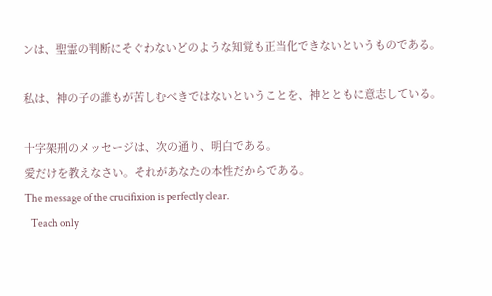ンは、聖霊の判断にそぐわないどのような知覚も正当化できないというものである。

私は、神の子の誰もが苦しむべきではないということを、神とともに意志している。

十字架刑のメッセージは、次の通り、明白である。
愛だけを教えなさい。それがあなたの本性だからである。
The message of the crucifixion is perfectly clear.
   Teach only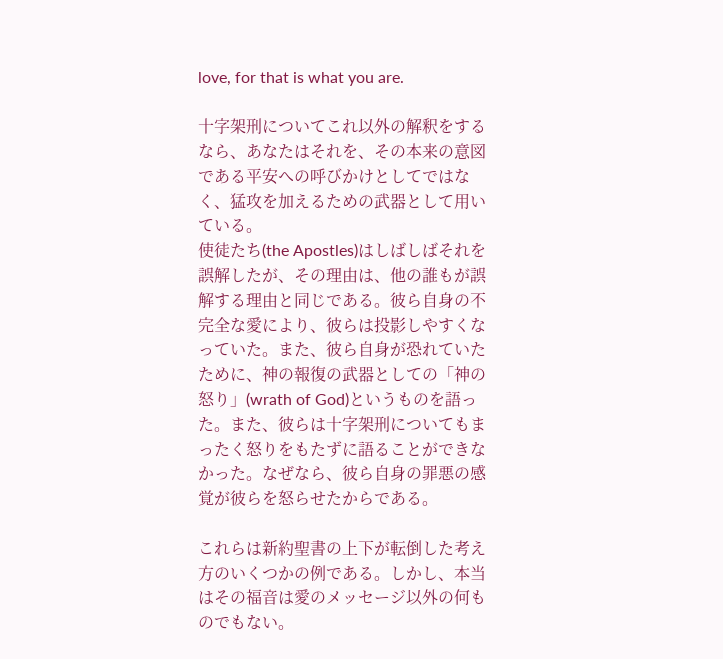love, for that is what you are.

十字架刑についてこれ以外の解釈をするなら、あなたはそれを、その本来の意図である平安への呼びかけとしてではなく、猛攻を加えるための武器として用いている。
使徒たち(the Apostles)はしばしばそれを誤解したが、その理由は、他の誰もが誤解する理由と同じである。彼ら自身の不完全な愛により、彼らは投影しやすくなっていた。また、彼ら自身が恐れていたために、神の報復の武器としての「神の怒り」(wrath of God)というものを語った。また、彼らは十字架刑についてもまったく怒りをもたずに語ることができなかった。なぜなら、彼ら自身の罪悪の感覚が彼らを怒らせたからである。

これらは新約聖書の上下が転倒した考え方のいくつかの例である。しかし、本当はその福音は愛のメッセージ以外の何ものでもない。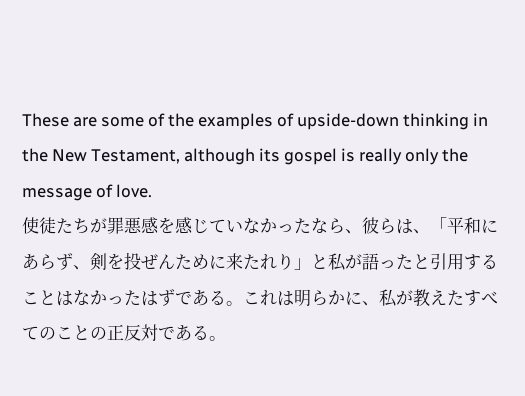These are some of the examples of upside-down thinking in the New Testament, although its gospel is really only the message of love.
使徒たちが罪悪感を感じていなかったなら、彼らは、「平和にあらず、剣を投ぜんために来たれり」と私が語ったと引用することはなかったはずである。これは明らかに、私が教えたすべてのことの正反対である。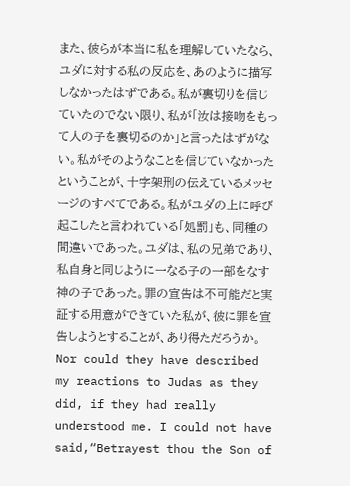また、彼らが本当に私を理解していたなら、ユダに対する私の反応を、あのように描写しなかったはずである。私が裏切りを信じていたのでない限り、私が「汝は接吻をもって人の子を裏切るのか」と言ったはずがない。私がそのようなことを信じていなかったということが、十字架刑の伝えているメッセージのすべてである。私がユダの上に呼び起こしたと言われている「処罰」も、同種の間違いであった。ユダは、私の兄弟であり、私自身と同じように一なる子の一部をなす神の子であった。罪の宣告は不可能だと実証する用意ができていた私が、彼に罪を宣告しようとすることが、あり得ただろうか。
Nor could they have described my reactions to Judas as they did, if they had really understood me. I could not have said,“Betrayest thou the Son of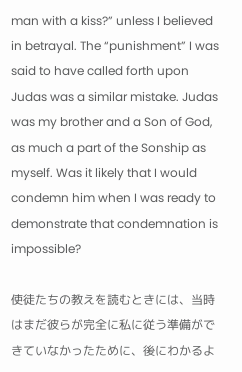man with a kiss?” unless I believed in betrayal. The “punishment” I was said to have called forth upon Judas was a similar mistake. Judas was my brother and a Son of God, as much a part of the Sonship as myself. Was it likely that I would condemn him when I was ready to demonstrate that condemnation is impossible?

使徒たちの教えを読むときには、当時はまだ彼らが完全に私に従う準備ができていなかったために、後にわかるよ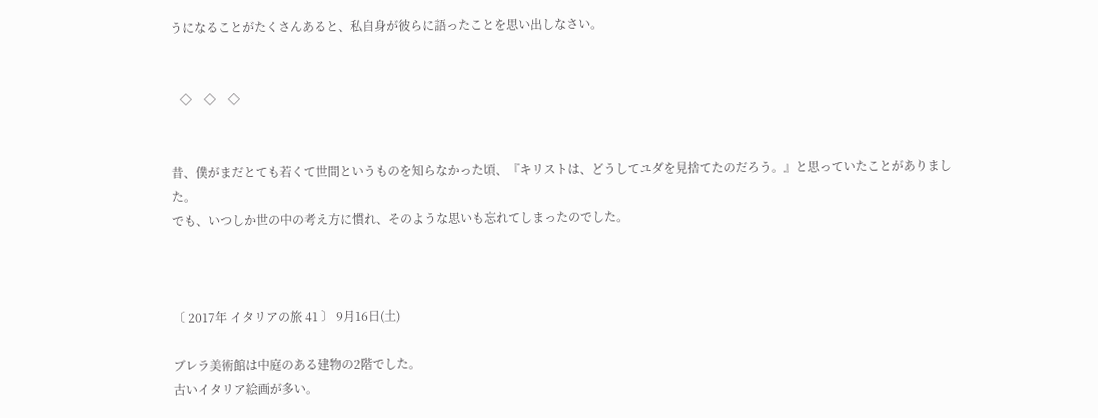うになることがたくさんあると、私自身が彼らに語ったことを思い出しなさい。


   ◇    ◇    ◇


昔、僕がまだとても若くて世間というものを知らなかった頃、『キリストは、どうしてユダを見捨てたのだろう。』と思っていたことがありました。
でも、いつしか世の中の考え方に慣れ、そのような思いも忘れてしまったのでした。



〔 2017年 イタリアの旅 41 〕 9月16日(土)

ブレラ美術館は中庭のある建物の2階でした。
古いイタリア絵画が多い。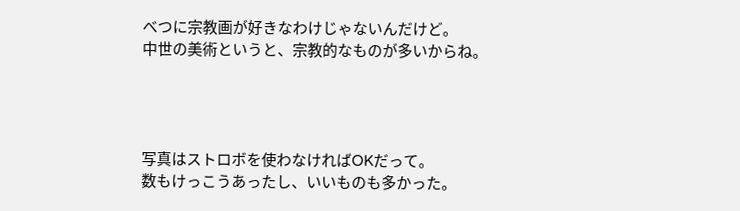べつに宗教画が好きなわけじゃないんだけど。
中世の美術というと、宗教的なものが多いからね。




写真はストロボを使わなければOKだって。
数もけっこうあったし、いいものも多かった。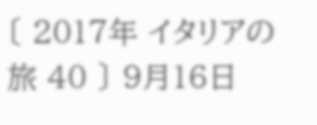〔 2017年 イタリアの旅 40 〕 9月16日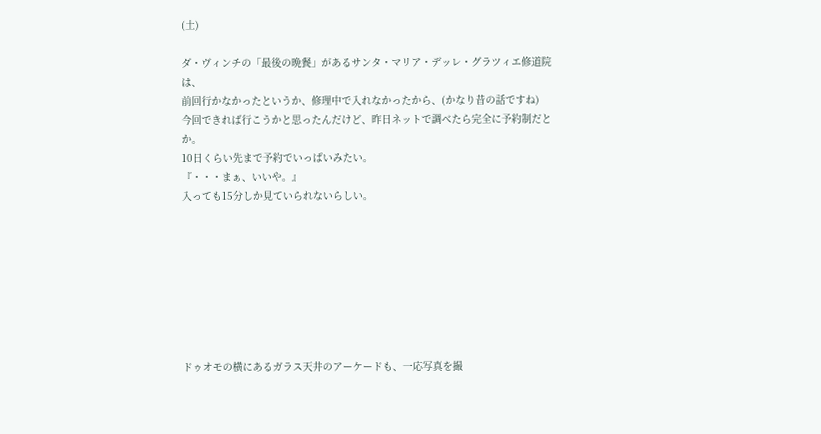(土)

ダ・ヴィンチの「最後の晩餐」があるサンタ・マリア・デッレ・グラツィエ修道院は、
前回行かなかったというか、修理中で入れなかったから、(かなり昔の話ですね)
今回できれば行こうかと思ったんだけど、昨日ネットで調べたら完全に予約制だとか。
10日くらい先まで予約でいっぱいみたい。
『・・・まぁ、いいや。』
入っても15分しか見ていられないらしい。








ドゥオモの横にあるガラス天井のアーケードも、一応写真を撮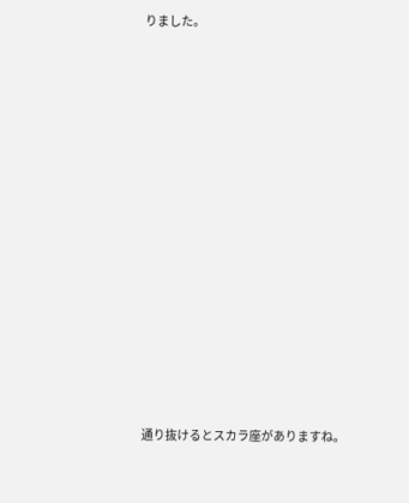りました。
















通り抜けるとスカラ座がありますね。